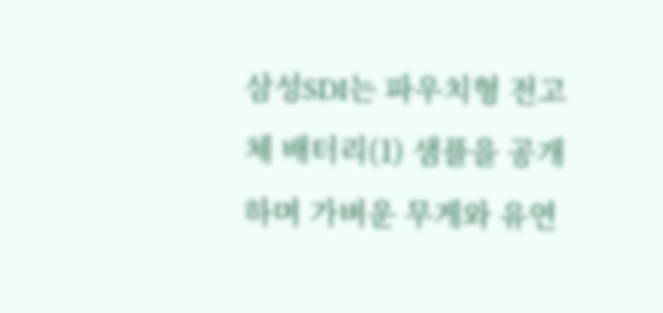삼성SDI는 파우치형 전고체 배터리(1) 샘플을 공개하며 가벼운 무게와 유연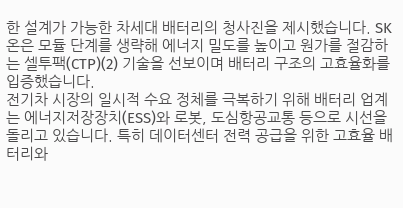한 설계가 가능한 차세대 배터리의 청사진을 제시했습니다. SK온은 모듈 단계를 생략해 에너지 밀도를 높이고 원가를 절감하는 셀투팩(CTP)(2) 기술을 선보이며 배터리 구조의 고효율화를 입증했습니다.
전기차 시장의 일시적 수요 정체를 극복하기 위해 배터리 업계는 에너지저장장치(ESS)와 로봇, 도심항공교통 등으로 시선을 돌리고 있습니다. 특히 데이터센터 전력 공급을 위한 고효율 배터리와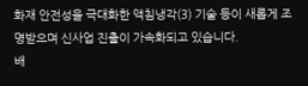화재 안전성을 극대화한 액침냉각(3) 기술 등이 새롭게 조명받으며 신사업 진출이 가속화되고 있습니다.
배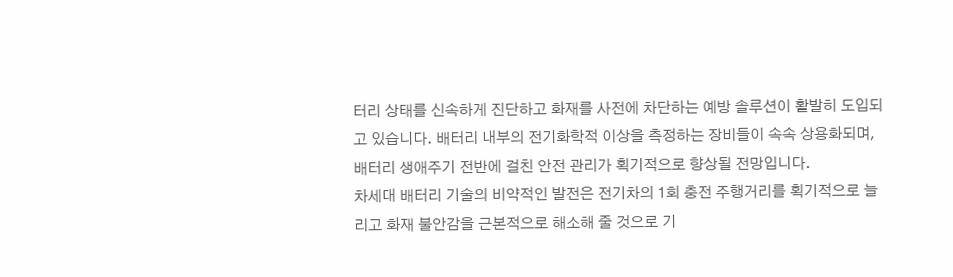터리 상태를 신속하게 진단하고 화재를 사전에 차단하는 예방 솔루션이 활발히 도입되고 있습니다. 배터리 내부의 전기화학적 이상을 측정하는 장비들이 속속 상용화되며, 배터리 생애주기 전반에 걸친 안전 관리가 획기적으로 향상될 전망입니다.
차세대 배터리 기술의 비약적인 발전은 전기차의 1회 충전 주행거리를 획기적으로 늘리고 화재 불안감을 근본적으로 해소해 줄 것으로 기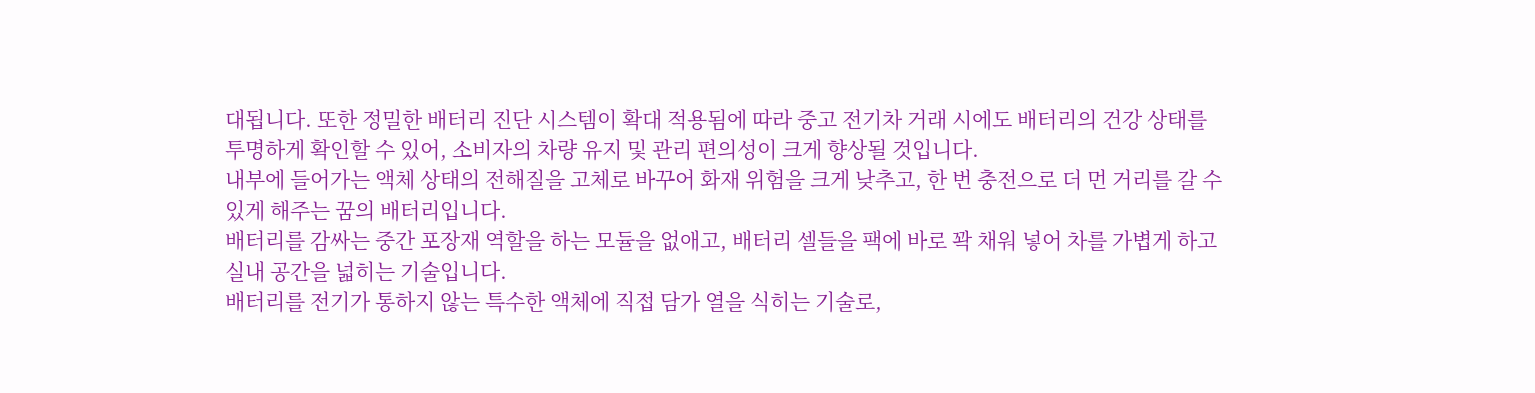대됩니다. 또한 정밀한 배터리 진단 시스템이 확대 적용됨에 따라 중고 전기차 거래 시에도 배터리의 건강 상태를 투명하게 확인할 수 있어, 소비자의 차량 유지 및 관리 편의성이 크게 향상될 것입니다.
내부에 들어가는 액체 상태의 전해질을 고체로 바꾸어 화재 위험을 크게 낮추고, 한 번 충전으로 더 먼 거리를 갈 수 있게 해주는 꿈의 배터리입니다.
배터리를 감싸는 중간 포장재 역할을 하는 모듈을 없애고, 배터리 셀들을 팩에 바로 꽉 채워 넣어 차를 가볍게 하고 실내 공간을 넓히는 기술입니다.
배터리를 전기가 통하지 않는 특수한 액체에 직접 담가 열을 식히는 기술로,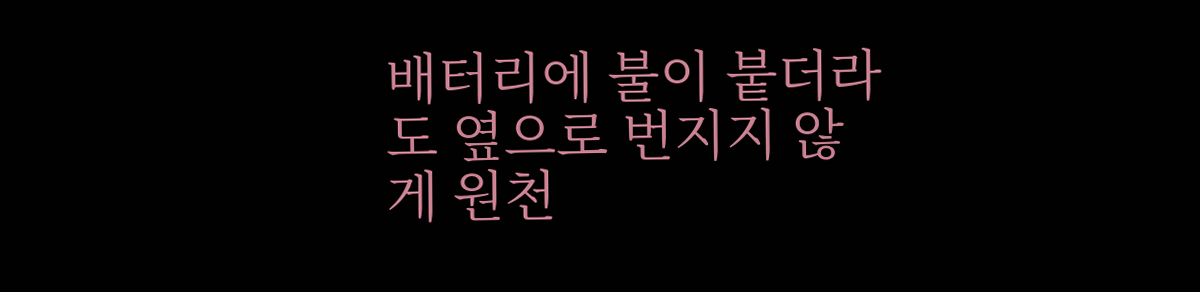배터리에 불이 붙더라도 옆으로 번지지 않게 원천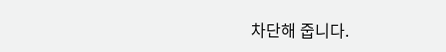차단해 줍니다.